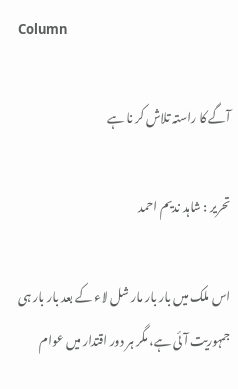Column

آگے کا راستہ تلاش کر نا ہے

تحریر : شاہد ندیم احمد

اس ملک میں بار بار مار شل لاء کے بعد بار بار ہی جمہوریت آئی ہے، مگر ہر دور اقتدار میں عوام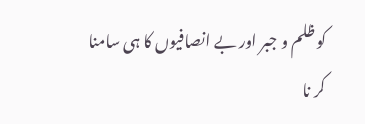کو ظلم و جبر اور بے انصافیوں کا ہی سامنا کر نا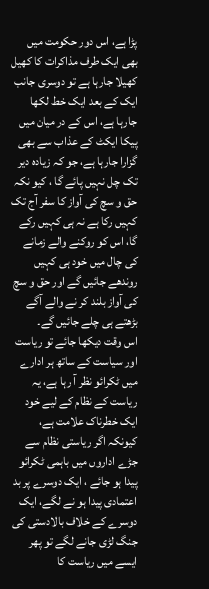پڑا ہے، اس دور حکومت میں بھی ایک طرف مذاکرات کا کھیل کھیلا جارہا ہے تو دوسری جانب ایک کے بعد ایک خط لکھا جارہا ہے، اس کے در میان میں پیکا ایکٹ کے عذاب سے بھی گزارا جارہا ہے، جو کہ زیادہ دیر تک چل نہیں پائے گا ، کیو نکہ حق و سچ کی آواز کا سفر آج تک کہیں رکا ہے نہ ہی کہیں رکے گا، اس کو روکنے والے زمانے کی چال میں خود ہی کہیں روندھے جائیں گے اور حق و سچ کی آواز بلند کر نے والے آگے بڑھتے ہی چلے جائیں گے۔
اس وقت دیکھا جائے تو ریاست اور سیاست کے ساتھ ہر ادارے میں ٹکرائو نظر آ رہا ہے، یہ ریاست کے نظام کے لیے خود ایک خطرناک علامت ہے، کیونکہ اگر ریاستی نظام سے جڑے اداروں میں باہمی ٹکرائو پیدا ہو جائے ، ایک دوسرے پر بد اعتمادی پیدا ہو نے لگے، ایک دوسرے کے خلاف بالادستی کی جنگ لڑی جانے لگے تو پھر ایسے میں ریاست کا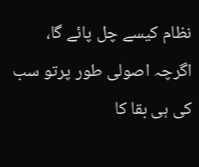نظام کیسے چل پائے گا، اگرچہ اصولی طور پرتو سب کی ہی بقا کا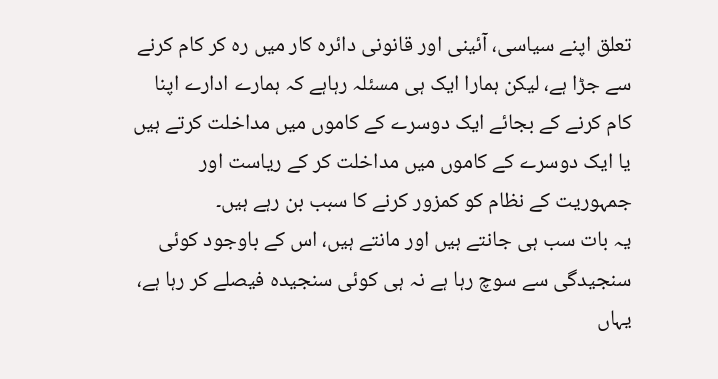تعلق اپنے سیاسی، آئینی اور قانونی دائرہ کار میں رہ کر کام کرنے سے جڑا ہے، لیکن ہمارا ایک ہی مسئلہ رہاہے کہ ہمارے ادارے اپنا کام کرنے کے بجائے ایک دوسرے کے کاموں میں مداخلت کرتے ہیں یا ایک دوسرے کے کاموں میں مداخلت کر کے ریاست اور جمہوریت کے نظام کو کمزور کرنے کا سبب بن رہے ہیں۔
یہ بات سب ہی جانتے ہیں اور مانتے ہیں، اس کے باوجود کوئی سنجیدگی سے سوچ رہا ہے نہ ہی کوئی سنجیدہ فیصلے کر رہا ہے، یہاں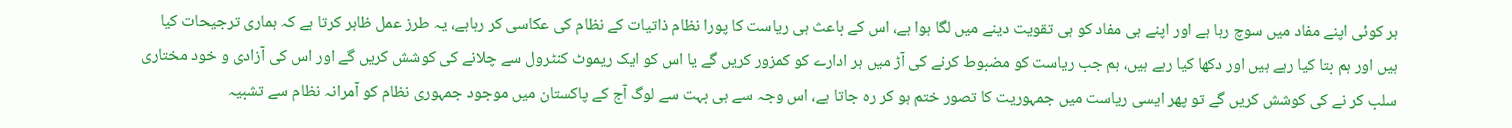ہر کوئی اپنے مفاد میں سوچ رہا ہے اور اپنے ہی مفاد کو ہی تقویت دینے میں لگا ہوا ہے، اس کے باعث ہی ریاست کا پورا نظام ذاتیات کے نظام کی عکاسی کر رہاہے، یہ طرز عمل ظاہر کرتا ہے کہ ہماری ترجیحات کیا ہیں اور ہم بتا کیا رہے ہیں اور دکھا کیا رہے ہیں، ہم جب ریاست کو مضبوط کرنے کی آڑ میں ہر ادارے کو کمزور کریں گے یا اس کو ایک ریموٹ کنٹرول سے چلانے کی کوشش کریں گے اور اس کی آزادی و خود مختاری سلب کر نے کی کوشش کریں گے تو پھر ایسی ریاست میں جمہوریت کا تصور ختم ہو کر رہ جاتا ہے، اس وجہ سے ہی بہت سے لوگ آج کے پاکستان میں موجود جمہوری نظام کو آمرانہ نظام سے تشبیہ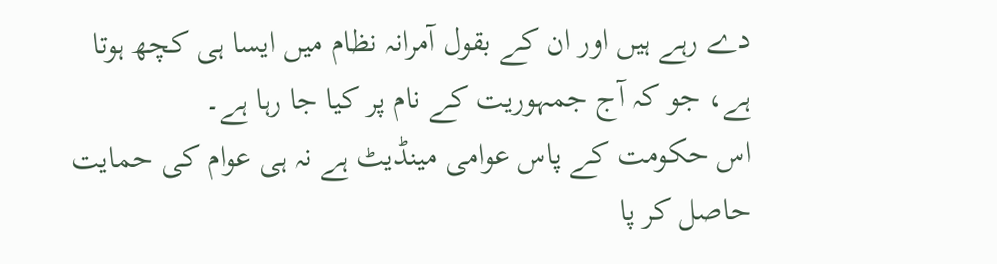دے رہے ہیں اور ان کے بقول آمرانہ نظام میں ایسا ہی کچھ ہوتا ہے، جو کہ آج جمہوریت کے نام پر کیا جا رہا ہے۔
اس حکومت کے پاس عوامی مینڈیٹ ہے نہ ہی عوام کی حمایت حاصل کر پا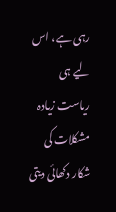رہی ہے، اس لیے ہی ریاست زیادہ مشکلات کی شکار دکھائی دیتی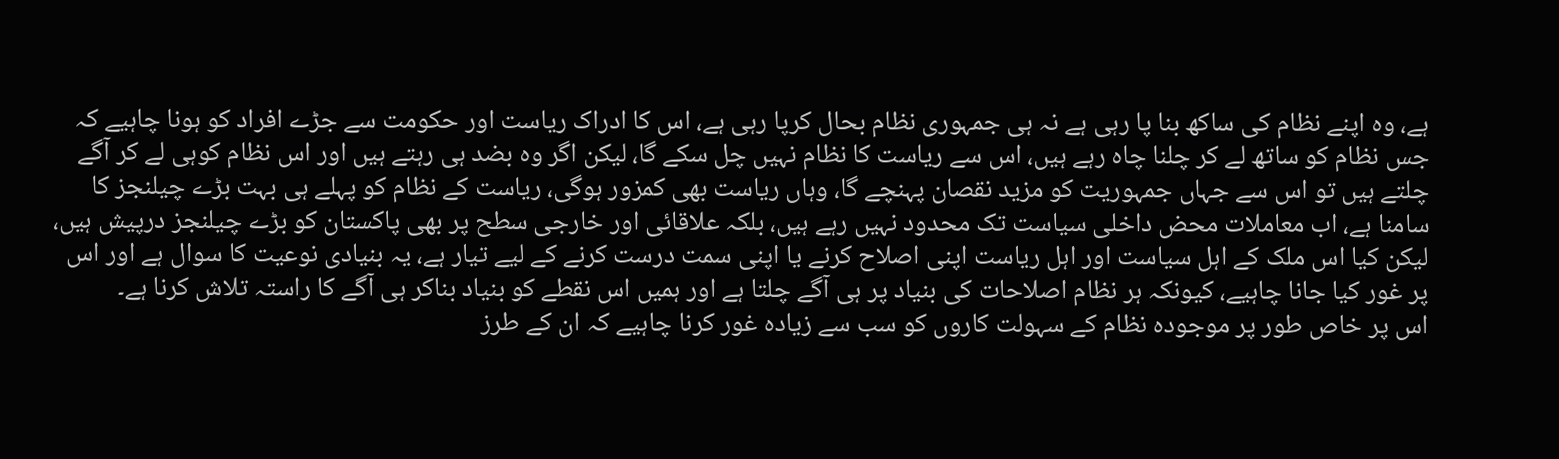ہے، وہ اپنے نظام کی ساکھ بنا پا رہی ہے نہ ہی جمہوری نظام بحال کرپا رہی ہے، اس کا ادراک ریاست اور حکومت سے جڑے افراد کو ہونا چاہیے کہ جس نظام کو ساتھ لے کر چلنا چاہ رہے ہیں، اس سے ریاست کا نظام نہیں چل سکے گا، لیکن اگر وہ بضد ہی رہتے ہیں اور اس نظام کوہی لے کر آگے چلتے ہیں تو اس سے جہاں جمہوریت کو مزید نقصان پہنچے گا، وہاں ریاست بھی کمزور ہوگی، ریاست کے نظام کو پہلے ہی بہت بڑے چیلنجز کا سامنا ہے، اب معاملات محض داخلی سیاست تک محدود نہیں رہے ہیں، بلکہ علاقائی اور خارجی سطح پر بھی پاکستان کو بڑے چیلنجز درپیش ہیں، لیکن کیا اس ملک کے اہل سیاست اور اہل ریاست اپنی اصلاح کرنے یا اپنی سمت درست کرنے کے لیے تیار ہے، یہ بنیادی نوعیت کا سوال ہے اور اس پر غور کیا جانا چاہیے، کیونکہ ہر نظام اصلاحات کی بنیاد پر ہی آگے چلتا ہے اور ہمیں اس نقطے کو بنیاد بناکر ہی آگے کا راستہ تلاش کرنا ہے۔
اس پر خاص طور پر موجودہ نظام کے سہولت کاروں کو سب سے زیادہ غور کرنا چاہیے کہ ان کے طرز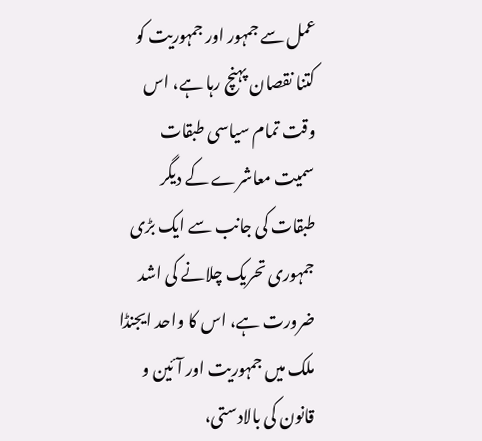عمل سے جمہور اور جمہوریت کو کتنا نقصان پہنچ رہا ہے، اس وقت تمام سیاسی طبقات سمیت معاشرے کے دیگر طبقات کی جانب سے ایک بڑی جمہوری تحریک چلانے کی اشد ضرورت ہے، اس کا واحد ایجنڈا ملک میں جمہوریت اور آئین و قانون کی بالادستی،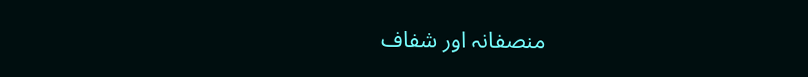منصفانہ اور شفاف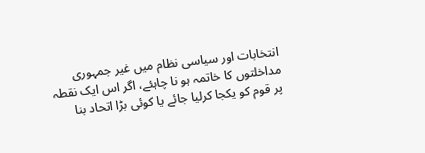انتخابات اور سیاسی نظام میں غیر جمہوری مداخلتوں کا خاتمہ ہو نا چاہئے، اگر اس ایک نقطہ پر قوم کو یکجا کرلیا جائے یا کوئی بڑا اتحاد بنا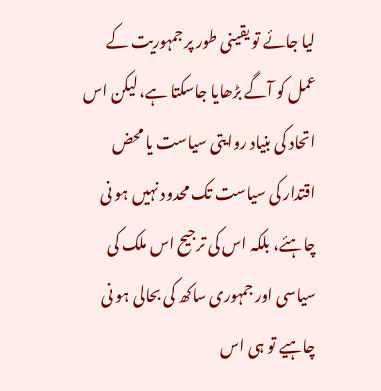لیا جائے تو یقینی طور پر جمہوریت کے عمل کو آگے بڑھایا جاسکتا ہے، لیکن اس اتحاد کی بنیاد روایتی سیاست یا محض اقتدار کی سیاست تک محدود نہیں ہو نی چاہئے، بلکہ اس کی ترجیح اس ملک کی سیاسی اور جمہوری ساکھ کی بحالی ہو نی چاہیے تو ہی اس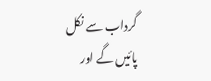گرداب سے نکل پائیں گے اور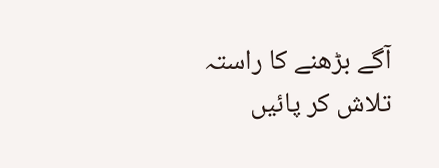آگے بڑھنے کا راستہ تلاش کر پائیں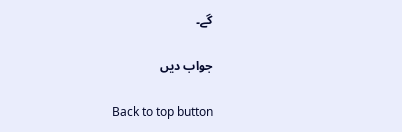گے۔

جواب دیں

Back to top button